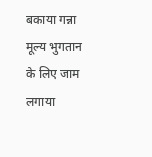बकाया गन्ना मूल्य भुगतान के लिए जाम लगाया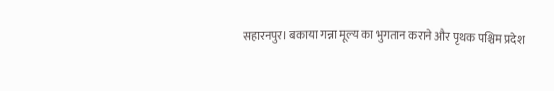सहारनपुर। बकाया गन्ना मूल्य का भुगतान कराने और पृथक पश्चिम प्रदेश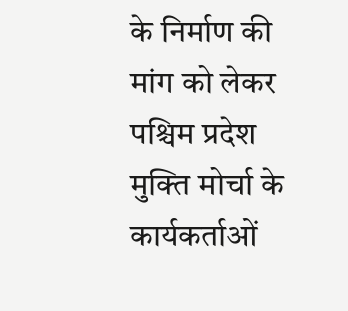के निर्माण की मांग को लेकर पश्चिम प्रदेश मुक्ति मोर्चा के कार्यकर्ताओं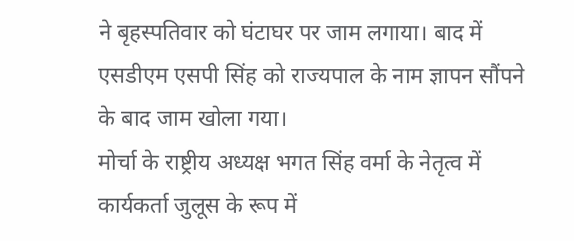ने बृहस्पतिवार को घंटाघर पर जाम लगाया। बाद में एसडीएम एसपी सिंह को राज्यपाल के नाम ज्ञापन सौंपने के बाद जाम खोला गया।
मोर्चा के राष्ट्रीय अध्यक्ष भगत सिंह वर्मा के नेतृत्व में कार्यकर्ता जुलूस के रूप में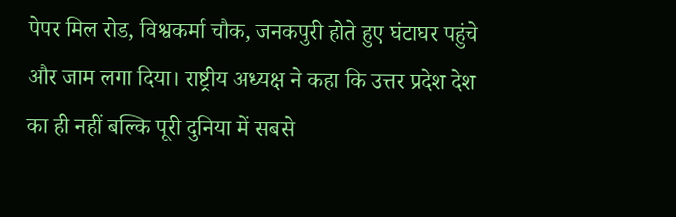पेपर मिल रोड, विश्वकर्मा चौक, जनकपुरी होते हुए घंटाघर पहुंचे और जाम लगा दिया। राष्ट्रीय अध्यक्ष ने कहा कि उत्तर प्रदेश देश का ही नहीं बल्कि पूरी दुनिया में सबसे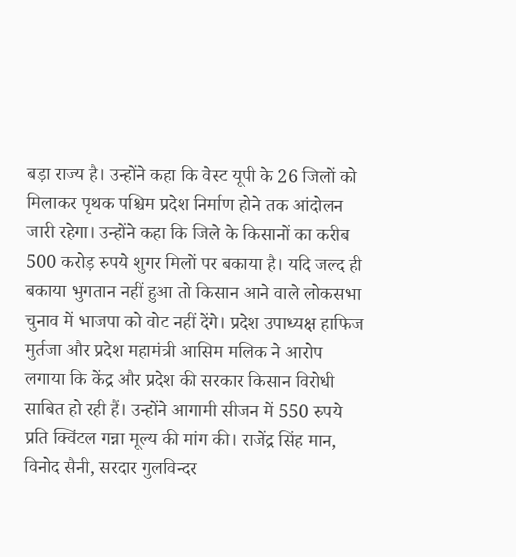बड़ा राज्य है। उन्होंने कहा कि वेस्ट यूपी के 26 जिलों को मिलाकर पृथक पश्चिम प्रदेश निर्माण होने तक आंदोलन जारी रहेगा। उन्होंने कहा कि जिले के किसानों का करीब 500 करोड़ रुपये शुगर मिलों पर बकाया है। यदि जल्द ही बकाया भुगतान नहीं हुआ तो किसान आने वाले लोकसभा चुनाव में भाजपा को वोट नहीं देंगे। प्रदेश उपाध्यक्ष हाफिज मुर्तजा और प्रदेश महामंत्री आसिम मलिक ने आरोप लगाया कि केंद्र और प्रदेश की सरकार किसान विरोधी साबित हो रही हैं। उन्होंने आगामी सीजन में 550 रुपये प्रति क्विंटल गन्ना मूल्य की मांग की। राजेंद्र सिंह मान, विनोद सैनी, सरदार गुलविन्दर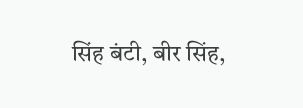सिंह बंटी, बीर सिंह,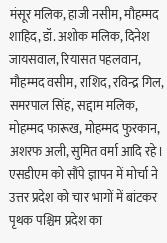मंसूर मलिक, हाजी नसीम, मौहम्मद शाहिद, डॉ. अशोक मलिक, दिनेश जायसवाल, रियासत पहलवान, मौहम्मद वसीम, राशिद, रविन्द्र गिल, समरपाल सिंह, सद्दाम मलिक, मोहम्मद फारूख, मोहम्मद फुरकान, अशरफ अली, सुमित वर्मा आदि रहे।
एसडीएम को सौंपे ज्ञापन में मोर्चा ने उत्तर प्रदेश को चार भागों में बांटकर पृथक पश्चिम प्रदेश का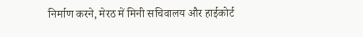निर्माण करने, मेरठ में मिनी सचिवालय और हाईकोर्ट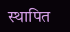स्थापित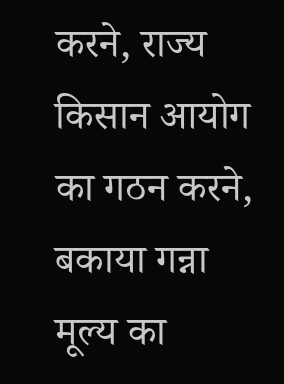करने, राज्य किसान आयोग का गठन करने, बकाया गन्ना मूल्य का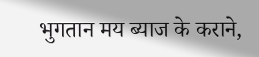भुगतान मय ब्याज के कराने,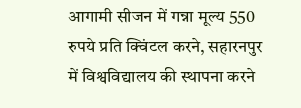आगामी सीजन में गन्ना मूल्य 550 रुपये प्रति क्विंटल करने, सहारनपुर में विश्वविद्यालय की स्थापना करने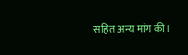सहित अन्य मांग की।